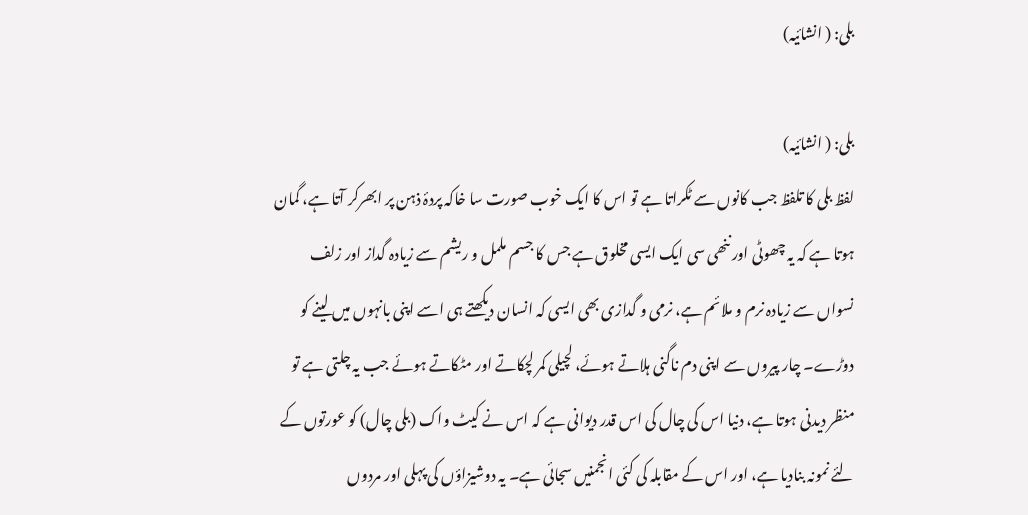بلی: ( انشائیہ)

بلی: ( انشائیہ)
لفظ بلی کا تلفظ جب کانوں سے ٹکراتا ہے تو اس کا ایک خوب صورت سا خاکہ پردۂ ذہن پر ابھرکر آتا ہے، گمان ہوتا ہے کہ یہ چھوٹی اور ننھی سی ایک ایسی مخلوق ہے جس کا جسم ململ و ریشم سے زیادہ گداز اور زلف نسواں سے زیادہ نرم و ملائم ہے، نرمی و گدازی بھی ایسی کہ انسان دیکھتے ہی اسے اپنی بانہوں میں لینے کو دوڑے۔ چار پیروں سے اپنی دم ناگنی ہلاتے ہوئے، لچیلی کمر لچکاتے اور مٹکاتے ہوئے جب یہ چلتی ہے تو منظر دیدنی ہوتا ہے، دنیا اس کی چال کی اس قدر دیوانی ہے کہ اس نے کیٹ واک (بلی چال) کو عورتوں کے لئے نمونہ بنادیا ہے، اور اس کے مقابلہ کی کئی انجمنیں سجائی ہے۔ یہ دوشیزاؤں کی پہلی اور مردوں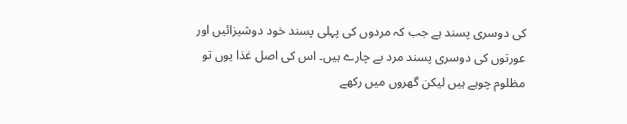کی دوسری پسند ہے جب کہ مردوں کی پہلی پسند خود دوشیزائیں اور عورتوں کی دوسری پسند مرد بے چارے ہیں۔ اس کی اصل غذا یوں تو مظلوم چوہے ہیں لیکن گھروں میں رکھے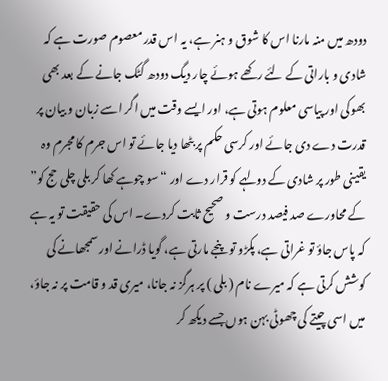دودھ میں منہ مارنا اس کا شوق و ہنر ہے، یہ اس قدر معصوم صورت ہے کہ شادی و باراتی کے لئے رکھے ہوئے چار دیگ دودھ گٹک جانے کے بعد بھی بھوکی اور پیاسی معلوم ہوتی ہے، اور ایسے وقت میں اگر اسے زبان و بیان پر قدرت دے دی جائے اور کرسی حکم پر بٹھا دیا جائے تو اس جرم کا مجرم وہ یقینی طور پر شادی کے دولہے کو قرار دے اور “سو چوہے کھا کر بلی چلی حج کو” کے محاورے صد فیصد درست و صحیح ثابت کردے۔ اس کی حقیقت تو یہ ہے کہ پاس جاؤ تو غراتی ہے، پکڑو تو پنجے مارتی ہے، گویا ڈرانے اور سمجھانے کی کوشش کرتی ہے کہ میرے نام ( بلی ) پر ہرگز نہ جانا، میری قد و قامت پر نہ جاؤ، میں اسی چیتے کی چھوٹی بہن ہوں جسے دیکھ کر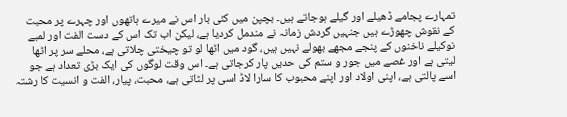تمہارے پجامے ڈھیلے اور گیلے ہوجاتے ہیں۔ بچپن میں کئی بار اس نے میرے ہاتھوں اور چہرے پر محبت کے نقوش چھوڑے ہیں جنہیں گردش زمانہ نے مندمل کردیا ہے، لیکن اب تک اس کے دست الفت اور لمبے نوکیلے ناخنوں کے پنجے مجھے بھولے نہیں ہیں، گود میں اٹھا لو تو چیختی چلاتی ہے، محلے سر پر اٹھا لیتی ہے اور غصے میں جور و ستم کی حدیں پار کرجاتی ہے۔ اس وقت لوگوں کی ایک بڑی تعداد ہے جو اسے پالتی ہے، اپنی اولاد اور اپنے محبوب کا سارا لاڈ اسی پر لٹاتی ہے، محبت، پیار، الفت و انسیت کا رشتہ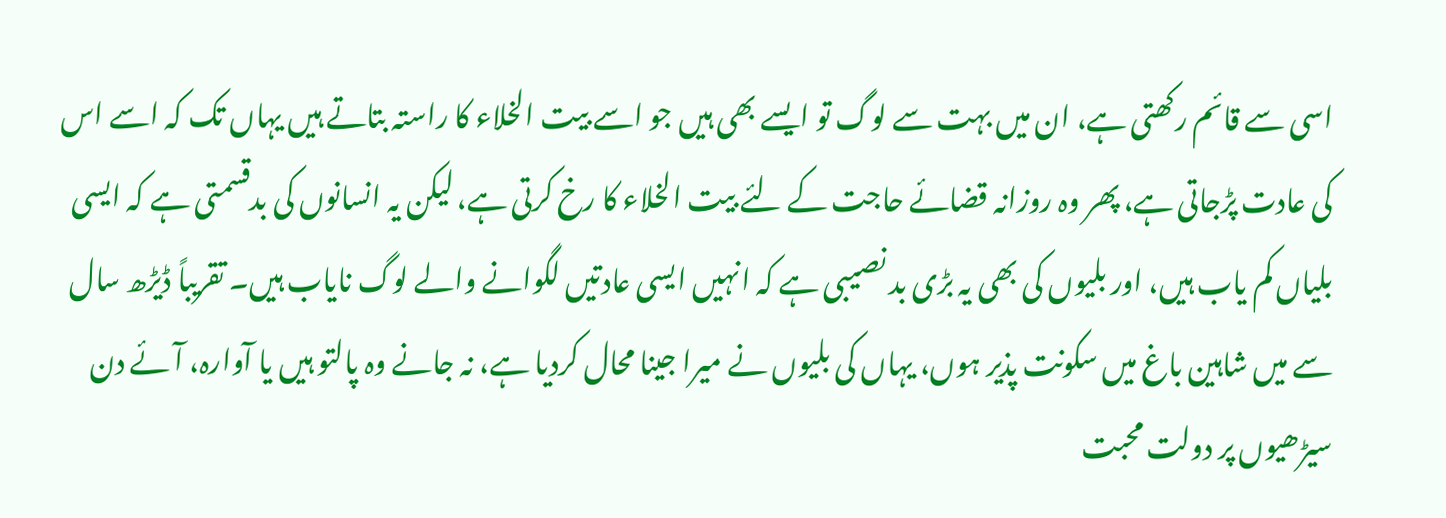اسی سے قائم رکھتی ہے، ان میں بہت سے لوگ تو ایسے بھی ہیں جو اسے بیت الخلاء کا راستہ بتاتے ہیں یہاں تک کہ اسے اس کی عادت پڑجاتی ہے، پھر وہ روزانہ قضائے حاجت کے لئے بیت الخلاء کا رخ کرتی ہے، لیکن یہ انسانوں کی بدقسمتی ہے کہ ایسی بلیاں کم یاب ہیں، اور بلیوں کی بھی یہ بڑی بد نصیبی ہے کہ انہیں ایسی عادتیں لگوانے والے لوگ نایاب ہیں۔ تقریباً ڈیڑھ سال سے میں شاہین باغ میں سکونت پذیر ہوں، یہاں کی بلیوں نے میرا جینا محال کردیا ہے، نہ جانے وہ پالتو ہیں یا آوارہ، آئے دن سیڑھیوں پر دولت محبت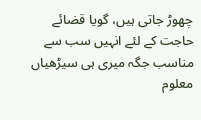چھوڑ جاتی ہیں، گویا قضائے حاجت کے لئے انہیں سب سے مناسب جگہ میری ہی سیڑھیاں معلوم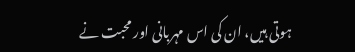ہوتی ہیں، ان کی اس مہربانی اور محبت نے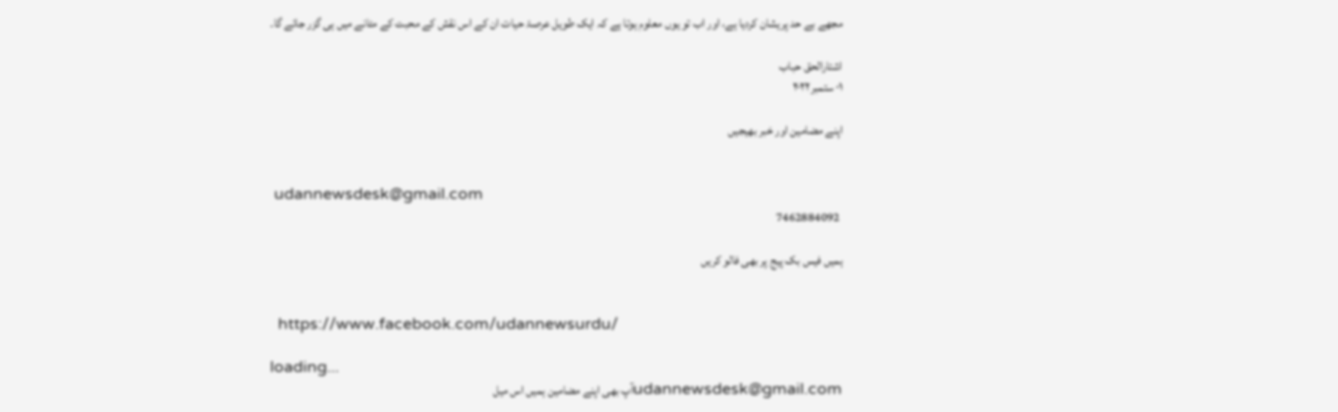مجھے بے حد پریشان کردیا ہے، اور اب تو یوں معلوم ہوتا ہے کہ ایک طویل عرصۂ حیات ان کے اس نقش کے محبت کے مٹانے میں ہی گزر جائے گا۔

اشتارالحق حباب
٠١ ستمبر٢٠٢٢

اپنے مضامین اور خبر بھیجیں


 udannewsdesk@gmail.com
 7462884092

ہمیں فیس بک پیج پر بھی فالو کریں


  https://www.facebook.com/udannewsurdu/

loading...
udannewsdesk@gmail.comآپ بھی اپنے مضامین ہمیں اس میل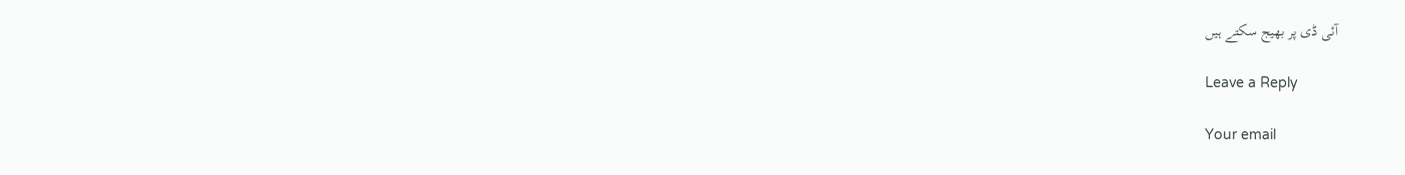آئی ڈی پر بھیج سکتے ہیں

Leave a Reply

Your email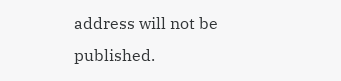address will not be published.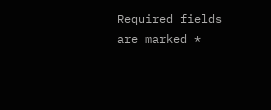Required fields are marked *